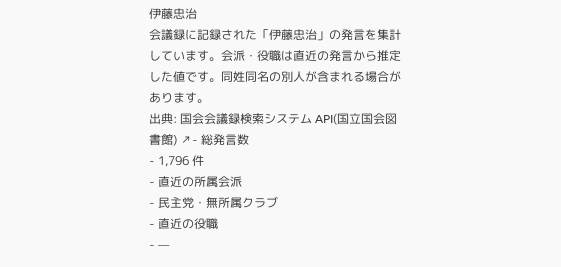伊藤忠治
会議録に記録された「伊藤忠治」の発言を集計しています。会派・役職は直近の発言から推定した値です。同姓同名の別人が含まれる場合があります。
出典: 国会会議録検索システム API(国立国会図書館) ↗- 総発言数
- 1,796 件
- 直近の所属会派
- 民主党・無所属クラブ
- 直近の役職
- —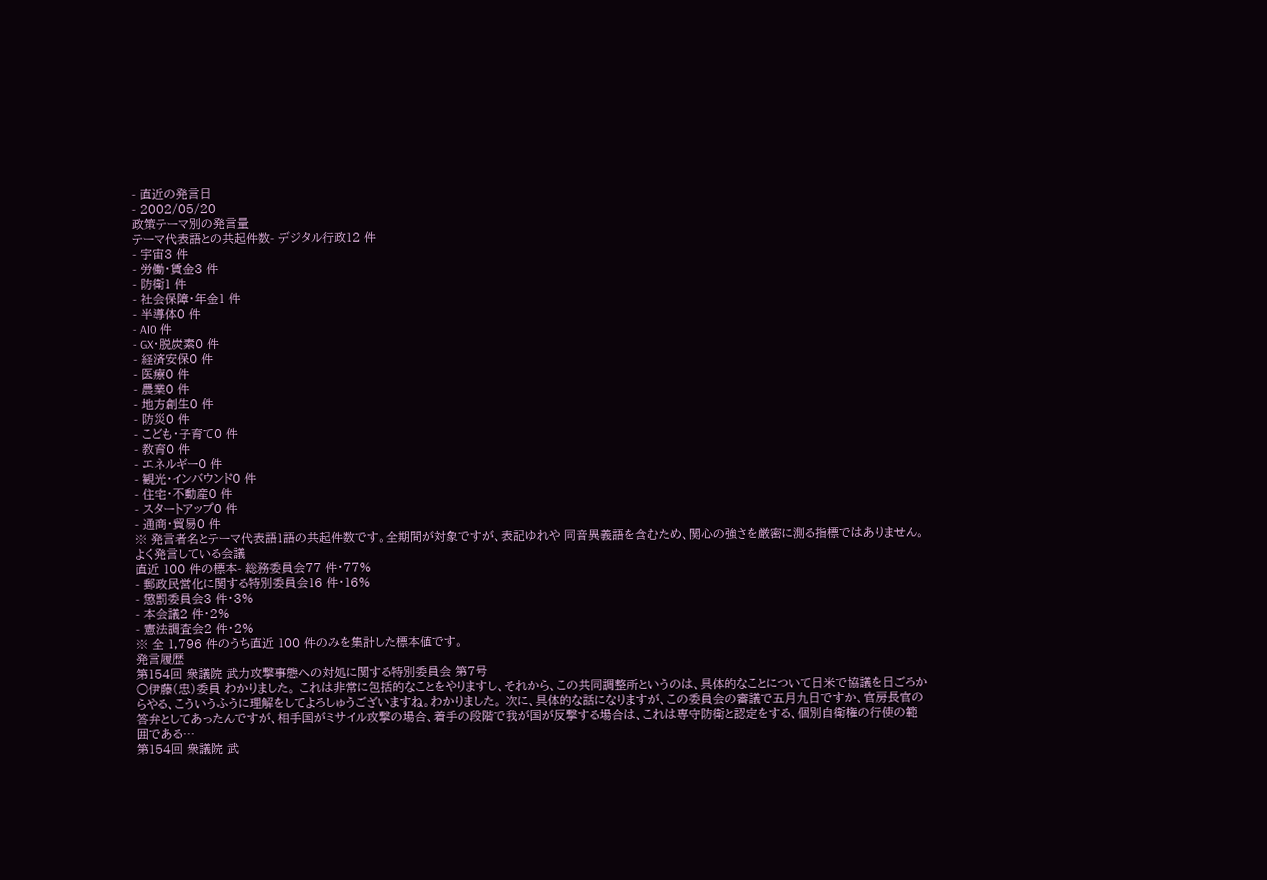- 直近の発言日
- 2002/05/20
政策テーマ別の発言量
テーマ代表語との共起件数- デジタル行政12 件
- 宇宙3 件
- 労働・賃金3 件
- 防衛1 件
- 社会保障・年金1 件
- 半導体0 件
- AI0 件
- GX・脱炭素0 件
- 経済安保0 件
- 医療0 件
- 農業0 件
- 地方創生0 件
- 防災0 件
- こども・子育て0 件
- 教育0 件
- エネルギー0 件
- 観光・インバウンド0 件
- 住宅・不動産0 件
- スタートアップ0 件
- 通商・貿易0 件
※ 発言者名とテーマ代表語1語の共起件数です。全期間が対象ですが、表記ゆれや 同音異義語を含むため、関心の強さを厳密に測る指標ではありません。
よく発言している会議
直近 100 件の標本- 総務委員会77 件・77%
- 郵政民営化に関する特別委員会16 件・16%
- 懲罰委員会3 件・3%
- 本会議2 件・2%
- 憲法調査会2 件・2%
※ 全 1,796 件のうち直近 100 件のみを集計した標本値です。
発言履歴
第154回 衆議院 武力攻撃事態への対処に関する特別委員会 第7号
○伊藤(忠)委員 わかりました。 これは非常に包括的なことをやりますし、それから、この共同調整所というのは、具体的なことについて日米で協議を日ごろからやる、こういうふうに理解をしてよろしゅうございますね。わかりました。 次に、具体的な話になりますが、この委員会の審議で五月九日ですか、官房長官の答弁としてあったんですが、相手国がミサイル攻撃の場合、着手の段階で我が国が反撃する場合は、これは専守防衛と認定をする、個別自衛権の行使の範囲である…
第154回 衆議院 武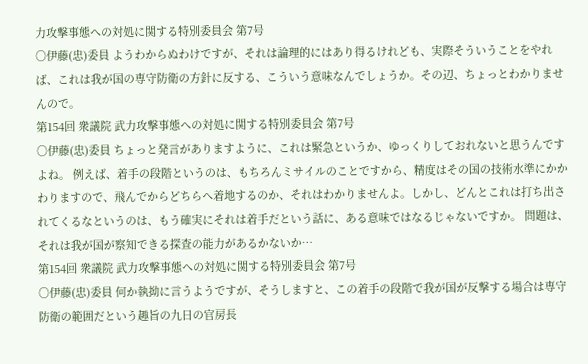力攻撃事態への対処に関する特別委員会 第7号
○伊藤(忠)委員 ようわからぬわけですが、それは論理的にはあり得るけれども、実際そういうことをやれば、これは我が国の専守防衛の方針に反する、こういう意味なんでしょうか。その辺、ちょっとわかりませんので。
第154回 衆議院 武力攻撃事態への対処に関する特別委員会 第7号
○伊藤(忠)委員 ちょっと発言がありますように、これは緊急というか、ゆっくりしておれないと思うんですよね。 例えば、着手の段階というのは、もちろんミサイルのことですから、精度はその国の技術水準にかかわりますので、飛んでからどちらへ着地するのか、それはわかりませんよ。しかし、どんとこれは打ち出されてくるなというのは、もう確実にそれは着手だという話に、ある意味ではなるじゃないですか。 問題は、それは我が国が察知できる探査の能力があるかないか…
第154回 衆議院 武力攻撃事態への対処に関する特別委員会 第7号
○伊藤(忠)委員 何か執拗に言うようですが、そうしますと、この着手の段階で我が国が反撃する場合は専守防衛の範囲だという趣旨の九日の官房長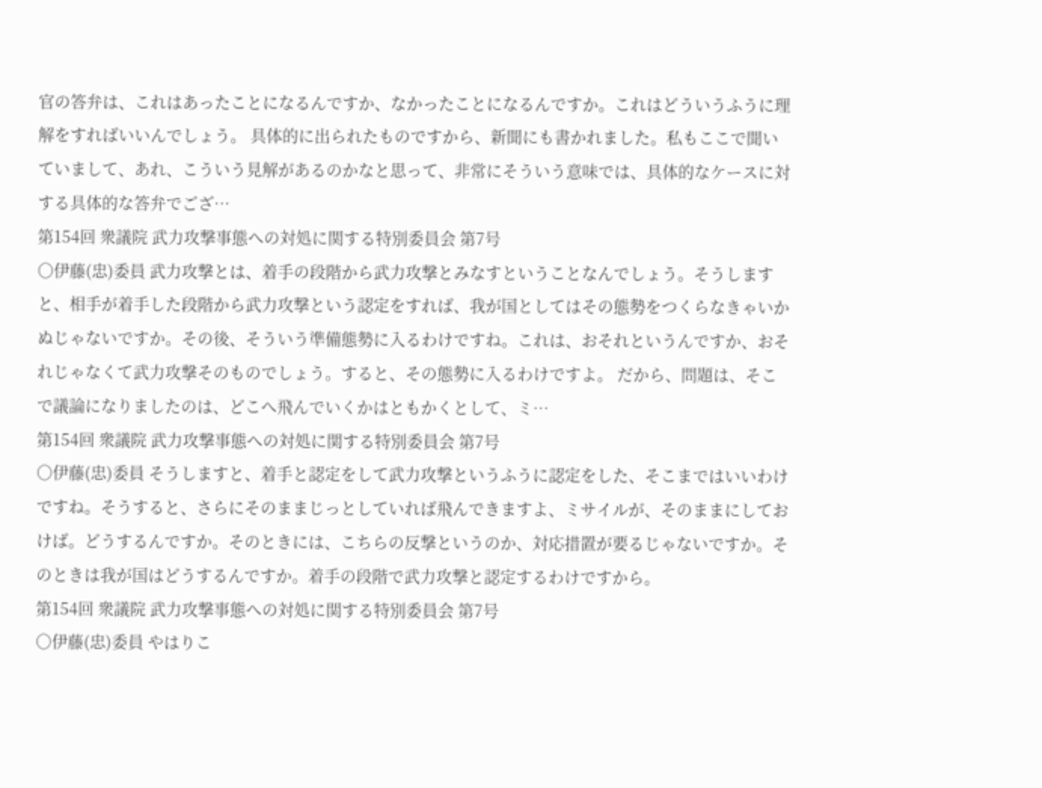官の答弁は、これはあったことになるんですか、なかったことになるんですか。これはどういうふうに理解をすればいいんでしょう。 具体的に出られたものですから、新聞にも書かれました。私もここで聞いていまして、あれ、こういう見解があるのかなと思って、非常にそういう意味では、具体的なケースに対する具体的な答弁でござ…
第154回 衆議院 武力攻撃事態への対処に関する特別委員会 第7号
○伊藤(忠)委員 武力攻撃とは、着手の段階から武力攻撃とみなすということなんでしょう。そうしますと、相手が着手した段階から武力攻撃という認定をすれば、我が国としてはその態勢をつくらなきゃいかぬじゃないですか。その後、そういう準備態勢に入るわけですね。これは、おそれというんですか、おそれじゃなくて武力攻撃そのものでしょう。すると、その態勢に入るわけですよ。 だから、問題は、そこで議論になりましたのは、どこへ飛んでいくかはともかくとして、ミ…
第154回 衆議院 武力攻撃事態への対処に関する特別委員会 第7号
○伊藤(忠)委員 そうしますと、着手と認定をして武力攻撃というふうに認定をした、そこまではいいわけですね。そうすると、さらにそのままじっとしていれば飛んできますよ、ミサイルが、そのままにしておけば。どうするんですか。そのときには、こちらの反撃というのか、対応措置が要るじゃないですか。そのときは我が国はどうするんですか。着手の段階で武力攻撃と認定するわけですから。
第154回 衆議院 武力攻撃事態への対処に関する特別委員会 第7号
○伊藤(忠)委員 やはりこ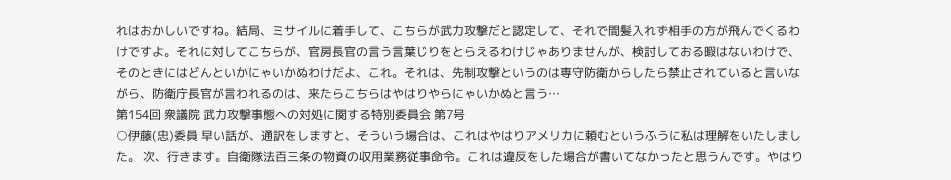れはおかしいですね。結局、ミサイルに着手して、こちらが武力攻撃だと認定して、それで間髪入れず相手の方が飛んでくるわけですよ。それに対してこちらが、官房長官の言う言葉じりをとらえるわけじゃありませんが、検討しておる暇はないわけで、そのときにはどんといかにゃいかぬわけだよ、これ。それは、先制攻撃というのは専守防衛からしたら禁止されていると言いながら、防衛庁長官が言われるのは、来たらこちらはやはりやらにゃいかぬと言う…
第154回 衆議院 武力攻撃事態への対処に関する特別委員会 第7号
○伊藤(忠)委員 早い話が、通訳をしますと、そういう場合は、これはやはりアメリカに頼むというふうに私は理解をいたしました。 次、行きます。自衛隊法百三条の物資の収用業務従事命令。これは違反をした場合が書いてなかったと思うんです。やはり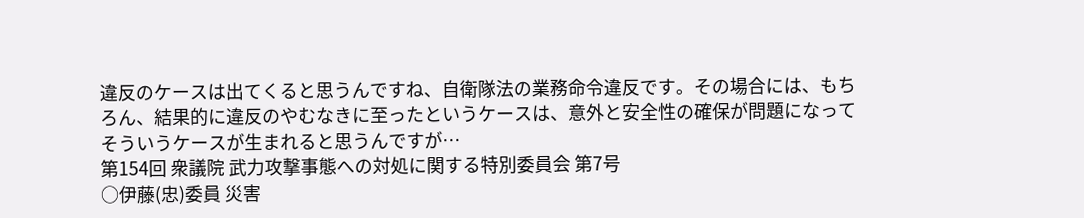違反のケースは出てくると思うんですね、自衛隊法の業務命令違反です。その場合には、もちろん、結果的に違反のやむなきに至ったというケースは、意外と安全性の確保が問題になってそういうケースが生まれると思うんですが…
第154回 衆議院 武力攻撃事態への対処に関する特別委員会 第7号
○伊藤(忠)委員 災害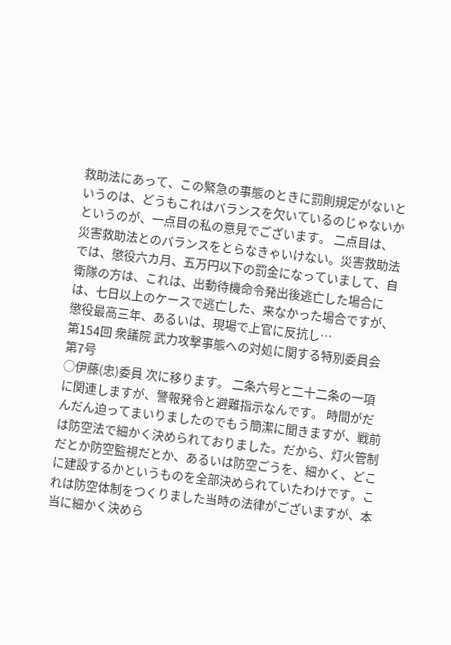救助法にあって、この緊急の事態のときに罰則規定がないというのは、どうもこれはバランスを欠いているのじゃないかというのが、一点目の私の意見でございます。 二点目は、災害救助法とのバランスをとらなきゃいけない。災害救助法では、懲役六カ月、五万円以下の罰金になっていまして、自衛隊の方は、これは、出動待機命令発出後逃亡した場合には、七日以上のケースで逃亡した、来なかった場合ですが、懲役最高三年、あるいは、現場で上官に反抗し…
第154回 衆議院 武力攻撃事態への対処に関する特別委員会 第7号
○伊藤(忠)委員 次に移ります。 二条六号と二十二条の一項に関連しますが、警報発令と避難指示なんです。 時間がだんだん迫ってまいりましたのでもう簡潔に聞きますが、戦前は防空法で細かく決められておりました。だから、灯火管制だとか防空監視だとか、あるいは防空ごうを、細かく、どこに建設するかというものを全部決められていたわけです。これは防空体制をつくりました当時の法律がございますが、本当に細かく決めら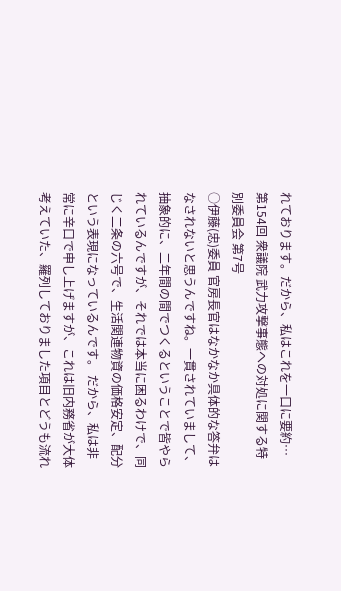れております。だから、私はこれを一口に要約…
第154回 衆議院 武力攻撃事態への対処に関する特別委員会 第7号
○伊藤(忠)委員 官房長官はなかなか具体的な答弁はなされないと思うんですね。一貫されていまして、抽象的に、二年間の間でつくるということで皆やられているんですが、それでは本当に困るわけで、同じく二条の六号で、生活関連物資の価格安定、配分という表現になっているんです。 だから、私は非常に辛口で申し上げますが、これは旧内務省が大体考えていた、羅列しておりました項目とどうも流れ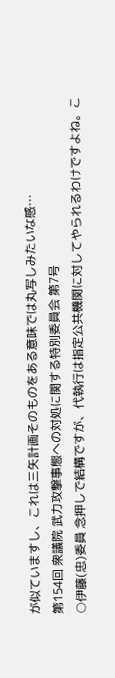が似ていますし、これは三矢計画そのものをある意味では丸写しみたいな感…
第154回 衆議院 武力攻撃事態への対処に関する特別委員会 第7号
○伊藤(忠)委員 念押しで結構ですが、代執行は指定公共機関に対してやられるわけですよね。こ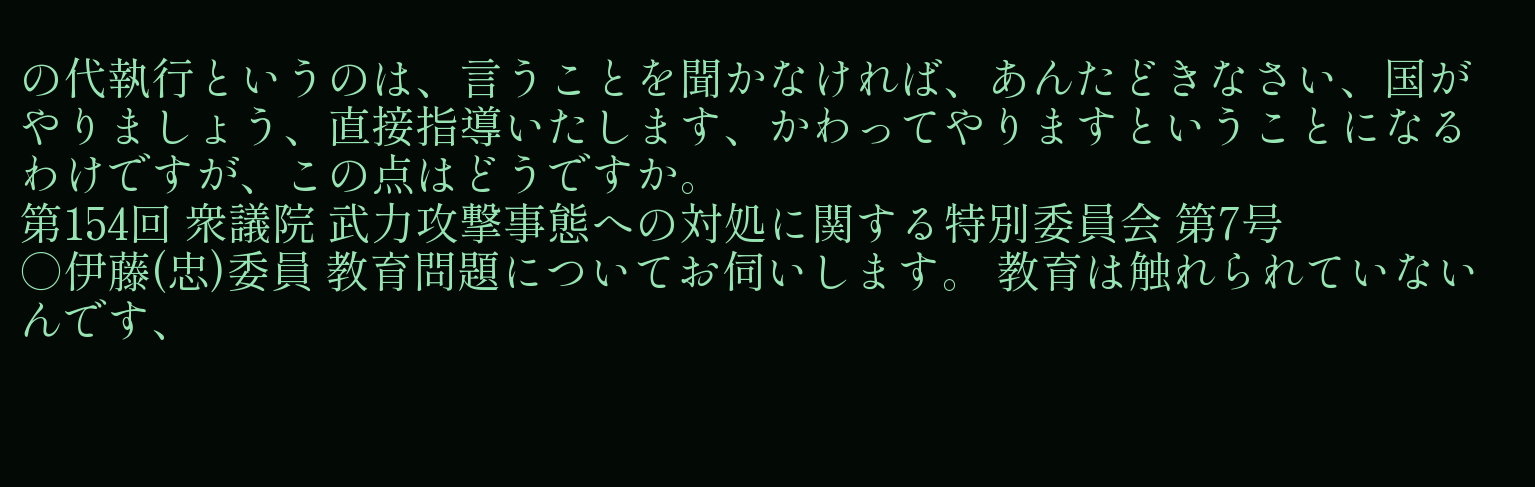の代執行というのは、言うことを聞かなければ、あんたどきなさい、国がやりましょう、直接指導いたします、かわってやりますということになるわけですが、この点はどうですか。
第154回 衆議院 武力攻撃事態への対処に関する特別委員会 第7号
○伊藤(忠)委員 教育問題についてお伺いします。 教育は触れられていないんです、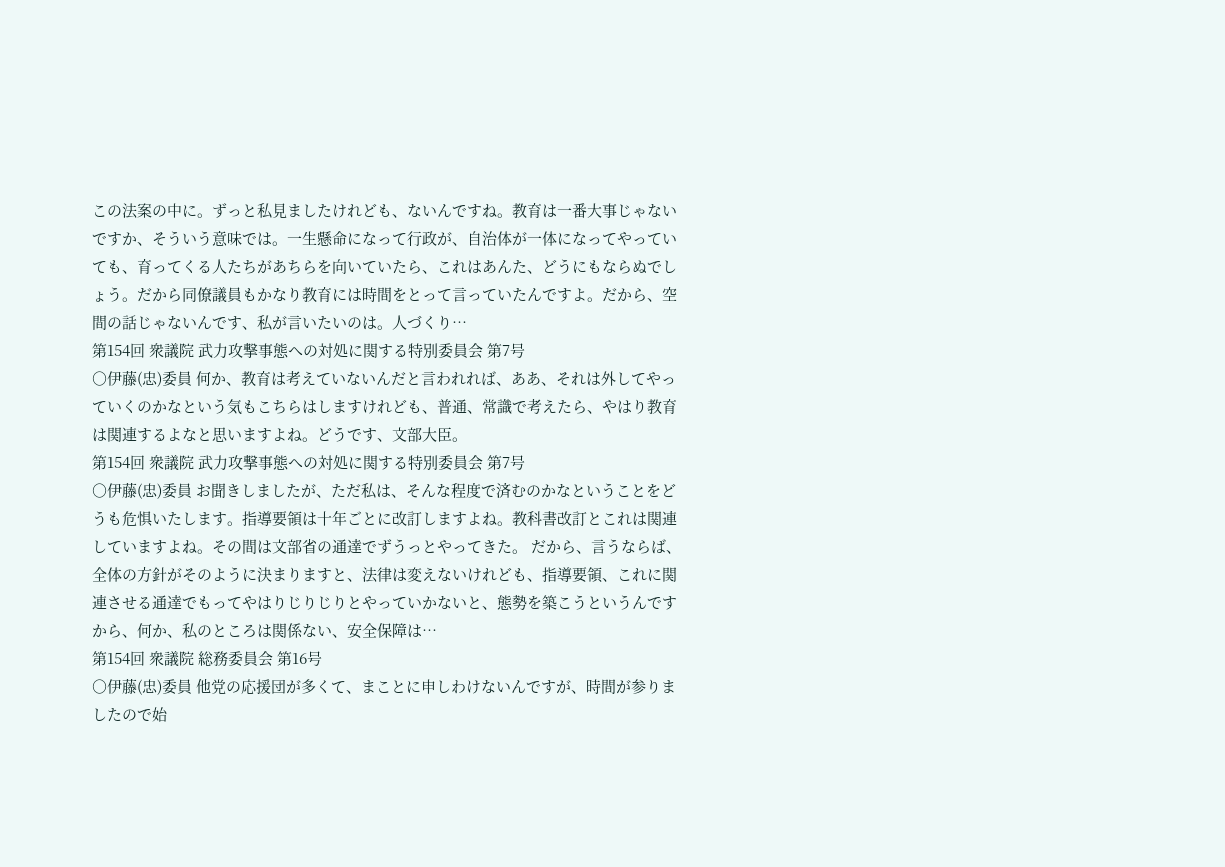この法案の中に。ずっと私見ましたけれども、ないんですね。教育は一番大事じゃないですか、そういう意味では。一生懸命になって行政が、自治体が一体になってやっていても、育ってくる人たちがあちらを向いていたら、これはあんた、どうにもならぬでしょう。だから同僚議員もかなり教育には時間をとって言っていたんですよ。だから、空間の話じゃないんです、私が言いたいのは。人づくり…
第154回 衆議院 武力攻撃事態への対処に関する特別委員会 第7号
○伊藤(忠)委員 何か、教育は考えていないんだと言われれば、ああ、それは外してやっていくのかなという気もこちらはしますけれども、普通、常識で考えたら、やはり教育は関連するよなと思いますよね。どうです、文部大臣。
第154回 衆議院 武力攻撃事態への対処に関する特別委員会 第7号
○伊藤(忠)委員 お聞きしましたが、ただ私は、そんな程度で済むのかなということをどうも危惧いたします。指導要領は十年ごとに改訂しますよね。教科書改訂とこれは関連していますよね。その間は文部省の通達でずうっとやってきた。 だから、言うならば、全体の方針がそのように決まりますと、法律は変えないけれども、指導要領、これに関連させる通達でもってやはりじりじりとやっていかないと、態勢を築こうというんですから、何か、私のところは関係ない、安全保障は…
第154回 衆議院 総務委員会 第16号
○伊藤(忠)委員 他党の応援団が多くて、まことに申しわけないんですが、時間が参りましたので始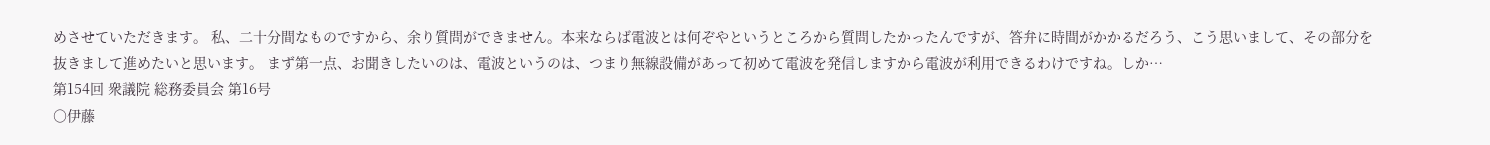めさせていただきます。 私、二十分間なものですから、余り質問ができません。本来ならば電波とは何ぞやというところから質問したかったんですが、答弁に時間がかかるだろう、こう思いまして、その部分を抜きまして進めたいと思います。 まず第一点、お聞きしたいのは、電波というのは、つまり無線設備があって初めて電波を発信しますから電波が利用できるわけですね。しか…
第154回 衆議院 総務委員会 第16号
○伊藤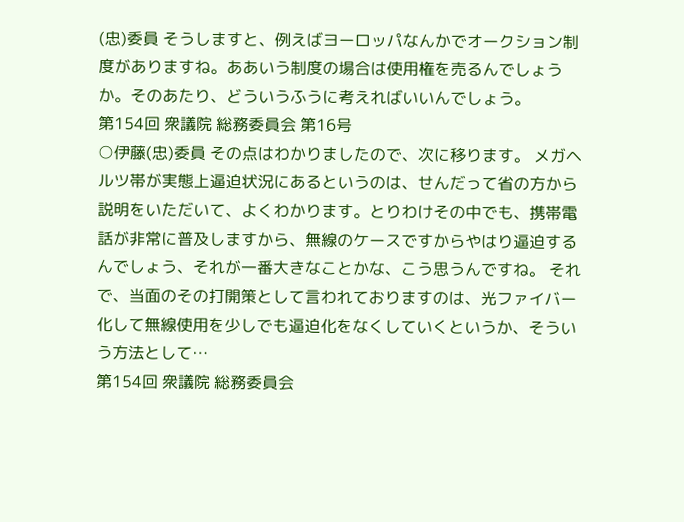(忠)委員 そうしますと、例えばヨーロッパなんかでオークション制度がありますね。ああいう制度の場合は使用権を売るんでしょうか。そのあたり、どういうふうに考えればいいんでしょう。
第154回 衆議院 総務委員会 第16号
○伊藤(忠)委員 その点はわかりましたので、次に移ります。 メガヘルツ帯が実態上逼迫状況にあるというのは、せんだって省の方から説明をいただいて、よくわかります。とりわけその中でも、携帯電話が非常に普及しますから、無線のケースですからやはり逼迫するんでしょう、それが一番大きなことかな、こう思うんですね。 それで、当面のその打開策として言われておりますのは、光ファイバー化して無線使用を少しでも逼迫化をなくしていくというか、そういう方法として…
第154回 衆議院 総務委員会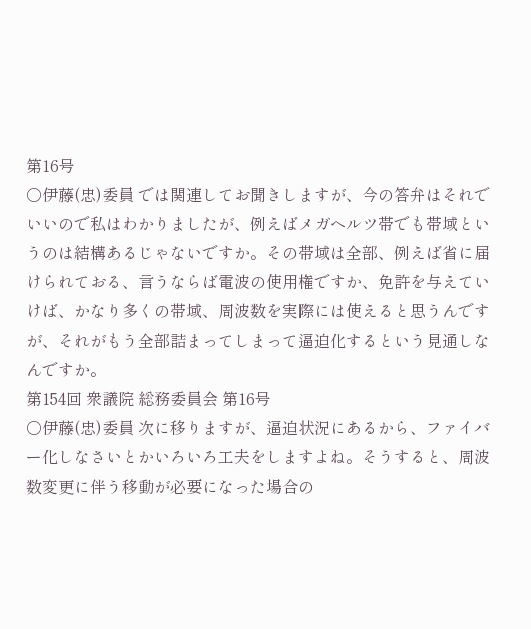第16号
○伊藤(忠)委員 では関連してお聞きしますが、今の答弁はそれでいいので私はわかりましたが、例えばメガヘルツ帯でも帯域というのは結構あるじゃないですか。その帯域は全部、例えば省に届けられておる、言うならば電波の使用権ですか、免許を与えていけば、かなり多くの帯域、周波数を実際には使えると思うんですが、それがもう全部詰まってしまって逼迫化するという見通しなんですか。
第154回 衆議院 総務委員会 第16号
○伊藤(忠)委員 次に移りますが、逼迫状況にあるから、ファイバー化しなさいとかいろいろ工夫をしますよね。そうすると、周波数変更に伴う移動が必要になった場合の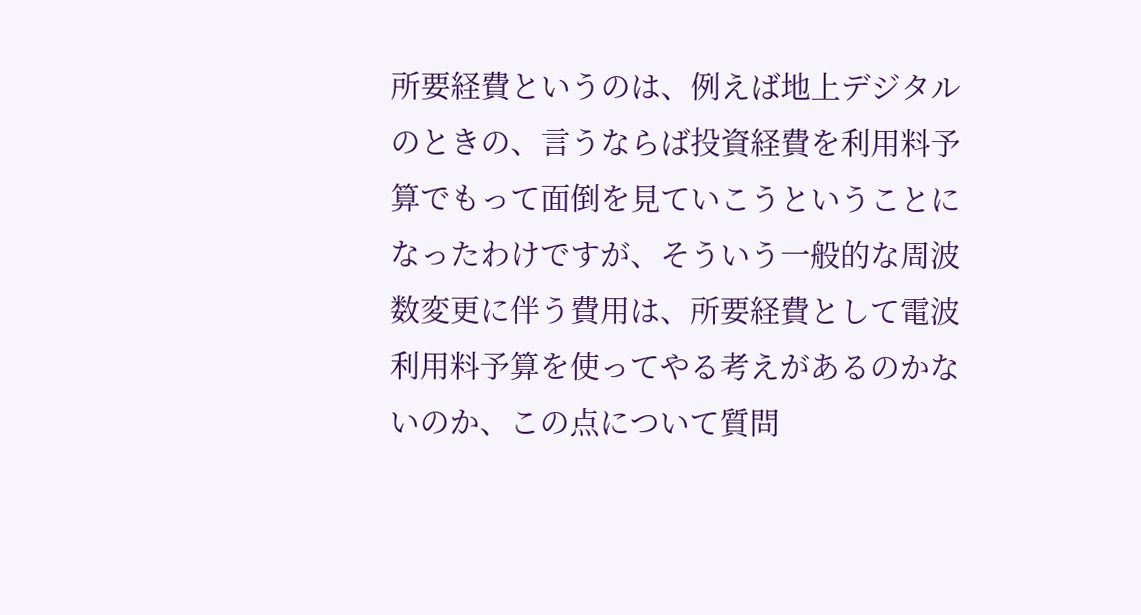所要経費というのは、例えば地上デジタルのときの、言うならば投資経費を利用料予算でもって面倒を見ていこうということになったわけですが、そういう一般的な周波数変更に伴う費用は、所要経費として電波利用料予算を使ってやる考えがあるのかないのか、この点について質問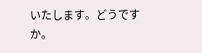いたします。どうですか。